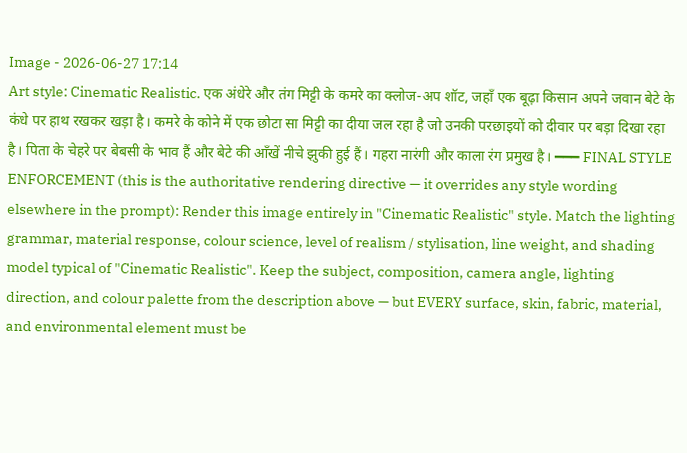Image - 2026-06-27 17:14
Art style: Cinematic Realistic. एक अंधेरे और तंग मिट्टी के कमरे का क्लोज-अप शॉट, जहाँ एक बूढ़ा किसान अपने जवान बेटे के कंधे पर हाथ रखकर खड़ा है। कमरे के कोने में एक छोटा सा मिट्टी का दीया जल रहा है जो उनकी परछाइयों को दीवार पर बड़ा दिखा रहा है। पिता के चेहरे पर बेबसी के भाव हैं और बेटे की आँखें नीचे झुकी हुई हैं। गहरा नारंगी और काला रंग प्रमुख है। ━━━ FINAL STYLE ENFORCEMENT (this is the authoritative rendering directive — it overrides any style wording elsewhere in the prompt): Render this image entirely in "Cinematic Realistic" style. Match the lighting grammar, material response, colour science, level of realism / stylisation, line weight, and shading model typical of "Cinematic Realistic". Keep the subject, composition, camera angle, lighting direction, and colour palette from the description above — but EVERY surface, skin, fabric, material, and environmental element must be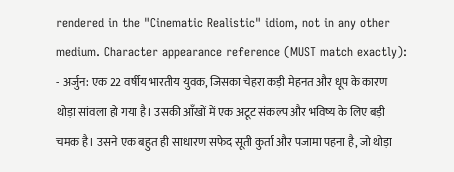rendered in the "Cinematic Realistic" idiom, not in any other medium. Character appearance reference (MUST match exactly): - अर्जुन: एक 22 वर्षीय भारतीय युवक, जिसका चेहरा कड़ी मेहनत और धूप के कारण थोड़ा सांवला हो गया है। उसकी आँखों में एक अटूट संकल्प और भविष्य के लिए बड़ी चमक है। उसने एक बहुत ही साधारण सफेद सूती कुर्ता और पजामा पहना है, जो थोड़ा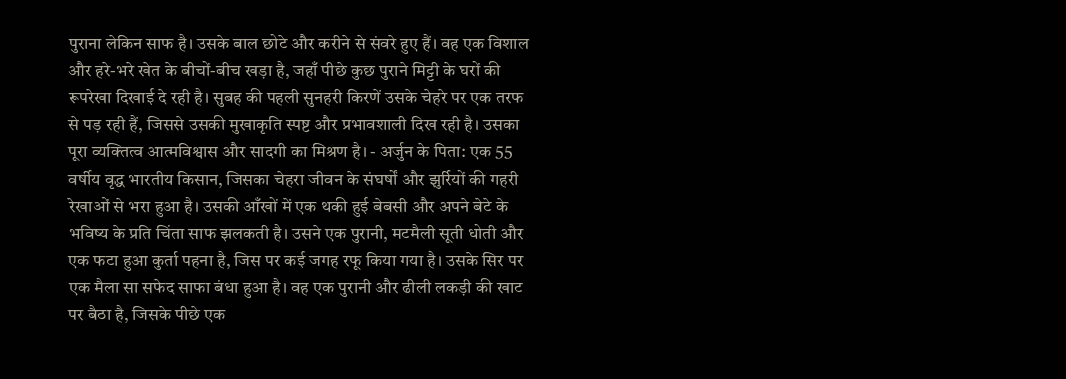पुराना लेकिन साफ है। उसके बाल छोटे और करीने से संवरे हुए हैं। वह एक विशाल और हरे-भरे खेत के बीचों-बीच खड़ा है, जहाँ पीछे कुछ पुराने मिट्टी के घरों की रूपरेखा दिखाई दे रही है। सुबह की पहली सुनहरी किरणें उसके चेहरे पर एक तरफ से पड़ रही हैं, जिससे उसकी मुखाकृति स्पष्ट और प्रभावशाली दिख रही है। उसका पूरा व्यक्तित्व आत्मविश्वास और सादगी का मिश्रण है। - अर्जुन के पिता: एक 55 वर्षीय वृद्ध भारतीय किसान, जिसका चेहरा जीवन के संघर्षों और झुर्रियों की गहरी रेखाओं से भरा हुआ है। उसकी आँखों में एक थकी हुई बेबसी और अपने बेटे के भविष्य के प्रति चिंता साफ झलकती है। उसने एक पुरानी, मटमैली सूती धोती और एक फटा हुआ कुर्ता पहना है, जिस पर कई जगह रफू किया गया है। उसके सिर पर एक मैला सा सफेद साफा बंधा हुआ है। वह एक पुरानी और ढीली लकड़ी की खाट पर बैठा है, जिसके पीछे एक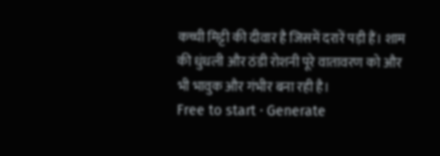कच्ची मिट्टी की दीवार है जिसमें दरारें पड़ी हैं। शाम की धुंधली और ठंडी रोशनी पूरे वातावरण को और भी भावुक और गंभीर बना रही है।
Free to start · Generate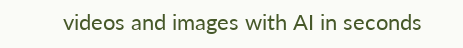videos and images with AI in seconds